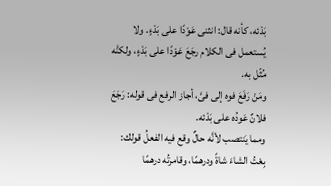بَدْئه، كأنه قال: انثنى عَوْدًا على بَدْءٍ. ولا يُستعمل فى الكلام رجَعَ عَوْدًا على بَدْءٍ، ولكنَّه مُثّل به.
ومَنْ رَفَعَ فوه إلى فىَّ، أجاز الرفع فى قوله: رَجَعَ فلانٌ عَودُه على بَدْئه.
ومما يَنتصب لأنَّه حالٌ وقع فيه الفعلُ قولك: بِعْتُ الشاءَ شاةً ودرهمًا، وقامرتُه درهمًا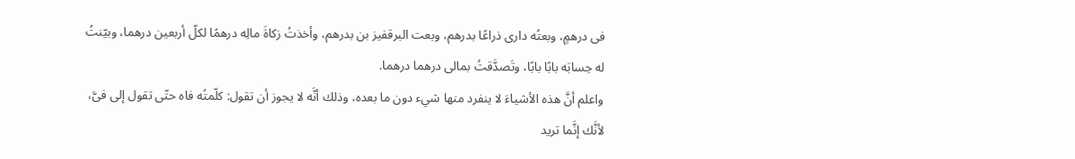فى درهمٍ، وبعتُه دارى ذراعًا بدرهم، وبعت البرقفيز بن بدرهم، وأخذتُ زكاةَ مالِه درهمًا لكلّ أربعين درهما، وبيّنتُ له حِسابَه بابًا بابًا، وتَصدَّقتُ بمالى درهما درهما.
واعلم أنَّ هذه الأشياءَ لا ينفرد منها شيء دون ما بعده، وذلك أنَّه لا يجوز أن تقول: كلّمتُه فاه حتّى تقول إلى فىَّ، لأنَّك إنَّما تريد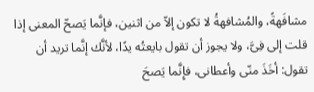مشافَهةً، والمُشافهةُ لا تكون إلاّ من اثنين، فإنَّما يَصحّ المعنى إذا قلت إلى فِىَّ، ولا يجوز أن تقول بايعتُه يدًا، لأنَّك إنَّما تريد أن تقول: أخَذَ منّى وأعطانى، فإِنَّما يَصحَ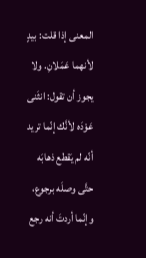المعنى إذا قلت: بيدٍ لأنهما عَمَلانِ. ولا يجوز أن تقول: انثَنى عَوْدَه لأنَّك إنّما تريد أنّه لم يَقطع ذهابَه حتَّى وصلَه برجوع، وإنّما أردتَ أنه رجع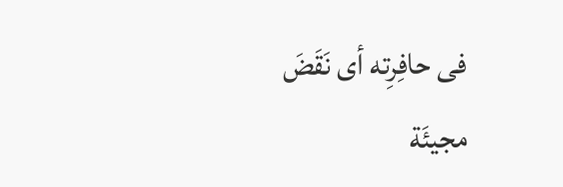فى حافِرِته أى نَقَضَ مجيئَة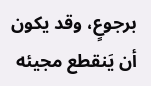برجوعٍ، وقد يكون أن يَنقطع مجيئه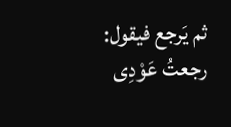ثم يَرجع فيقول: رجعتُ عَوْدِى